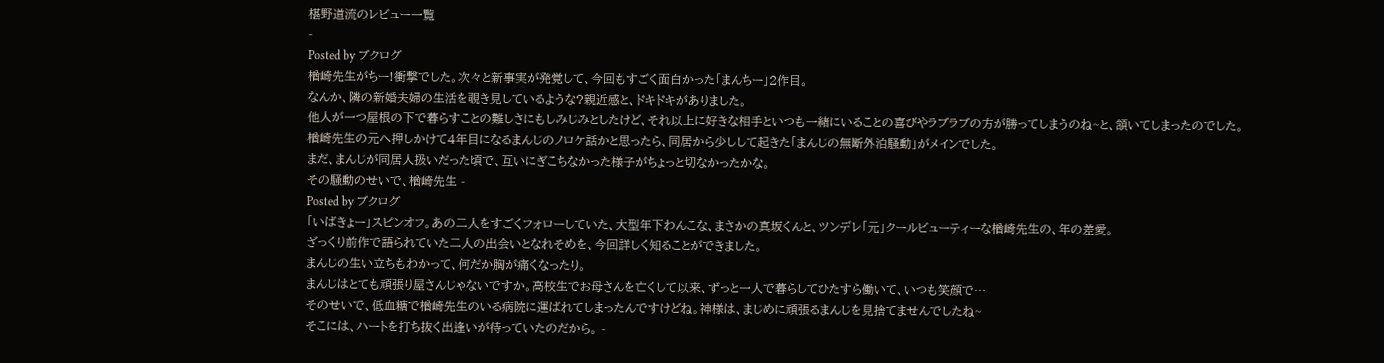椹野道流のレビュー一覧
-
Posted by ブクログ
楢崎先生がちー!衝撃でした。次々と新事実が発覚して、今回もすごく面白かった「まんちー」2作目。
なんか、隣の新婚夫婦の生活を覗き見しているような?親近感と、ドキドキがありました。
他人が一つ屋根の下で暮らすことの難しさにもしみじみとしたけど、それ以上に好きな相手といつも一緒にいることの喜びやラブラブの方が勝ってしまうのね~と、頷いてしまったのでした。
楢崎先生の元へ押しかけて4年目になるまんじのノロケ話かと思ったら、同居から少しして起きた「まんじの無断外泊騒動」がメインでした。
まだ、まんじが同居人扱いだった頃で、互いにぎこちなかった様子がちょっと切なかったかな。
その騒動のせいで、楢崎先生 -
Posted by ブクログ
「いばきょー」スピンオフ。あの二人をすごくフォローしていた、大型年下わんこな、まさかの真坂くんと、ツンデレ「元」クールビューティーな楢崎先生の、年の差愛。
ざっくり前作で語られていた二人の出会いとなれそめを、今回詳しく知ることができました。
まんじの生い立ちもわかって、何だか胸が痛くなったり。
まんじはとても頑張り屋さんじゃないですか。高校生でお母さんを亡くして以来、ずっと一人で暮らしてひたすら働いて、いつも笑顔で…
そのせいで、低血糖で楢崎先生のいる病院に運ばれてしまったんですけどね。神様は、まじめに頑張るまんじを見捨てませんでしたね~
そこには、ハートを打ち抜く出逢いが待っていたのだから。 -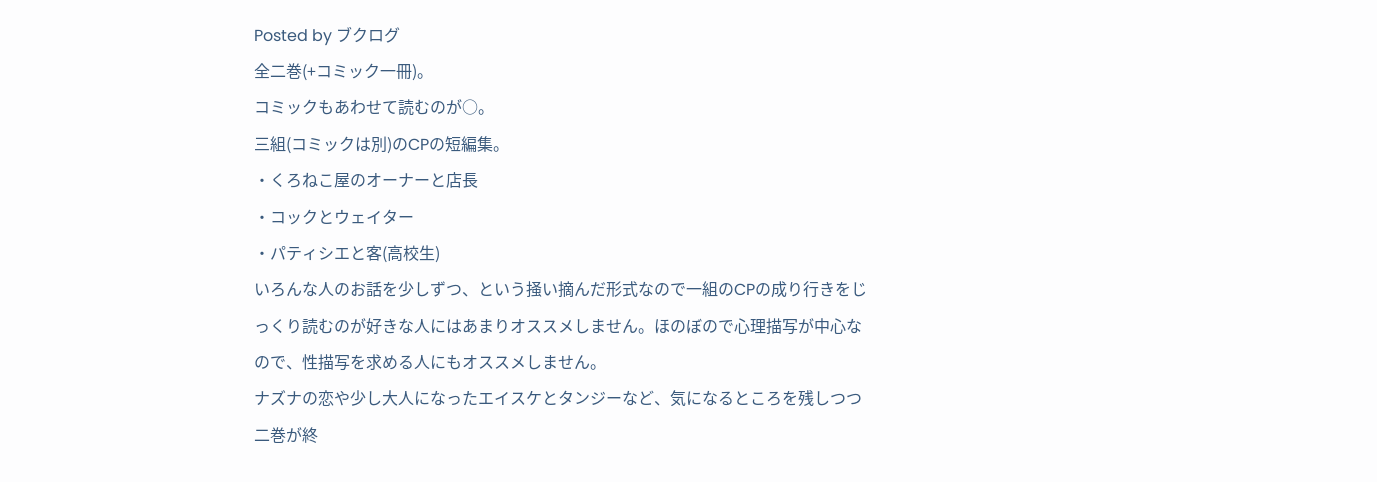Posted by ブクログ
全二巻(+コミック一冊)。
コミックもあわせて読むのが○。
三組(コミックは別)のCPの短編集。
・くろねこ屋のオーナーと店長
・コックとウェイター
・パティシエと客(高校生)
いろんな人のお話を少しずつ、という掻い摘んだ形式なので一組のCPの成り行きをじっくり読むのが好きな人にはあまりオススメしません。ほのぼので心理描写が中心なので、性描写を求める人にもオススメしません。
ナズナの恋や少し大人になったエイスケとタンジーなど、気になるところを残しつつ二巻が終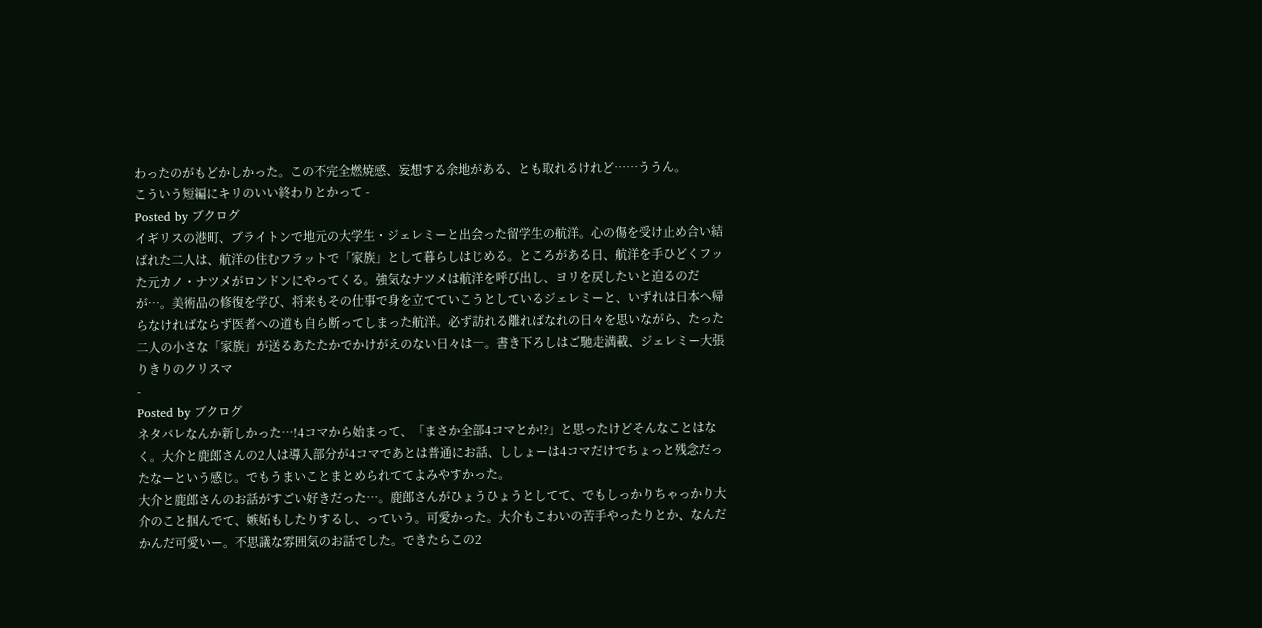わったのがもどかしかった。この不完全燃焼感、妄想する余地がある、とも取れるけれど……ううん。
こういう短編にキリのいい終わりとかって -
Posted by ブクログ
イギリスの港町、ブライトンで地元の大学生・ジェレミーと出会った留学生の航洋。心の傷を受け止め合い結ばれた二人は、航洋の住むフラットで「家族」として暮らしはじめる。ところがある日、航洋を手ひどくフッた元カノ・ナツメがロンドンにやってくる。強気なナツメは航洋を呼び出し、ヨリを戻したいと迫るのだが…。美術品の修復を学び、将来もその仕事で身を立てていこうとしているジェレミーと、いずれは日本へ帰らなければならず医者への道も自ら断ってしまった航洋。必ず訪れる離ればなれの日々を思いながら、たった二人の小さな「家族」が送るあたたかでかけがえのない日々は―。書き下ろしはご馳走満載、ジェレミー大張りきりのクリスマ
-
Posted by ブクログ
ネタバレなんか新しかった…!4コマから始まって、「まさか全部4コマとか!?」と思ったけどそんなことはなく。大介と鹿郎さんの2人は導入部分が4コマであとは普通にお話、ししょーは4コマだけでちょっと残念だったなーという感じ。でもうまいことまとめられててよみやすかった。
大介と鹿郎さんのお話がすごい好きだった…。鹿郎さんがひょうひょうとしてて、でもしっかりちゃっかり大介のこと掴んでて、嫉妬もしたりするし、っていう。可愛かった。大介もこわいの苦手やったりとか、なんだかんだ可愛いー。不思議な雰囲気のお話でした。できたらこの2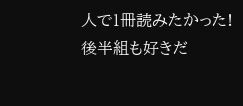人で1冊読みたかった!後半組も好きだ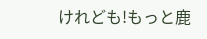けれども!もっと鹿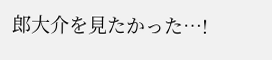郎大介を見たかった…!